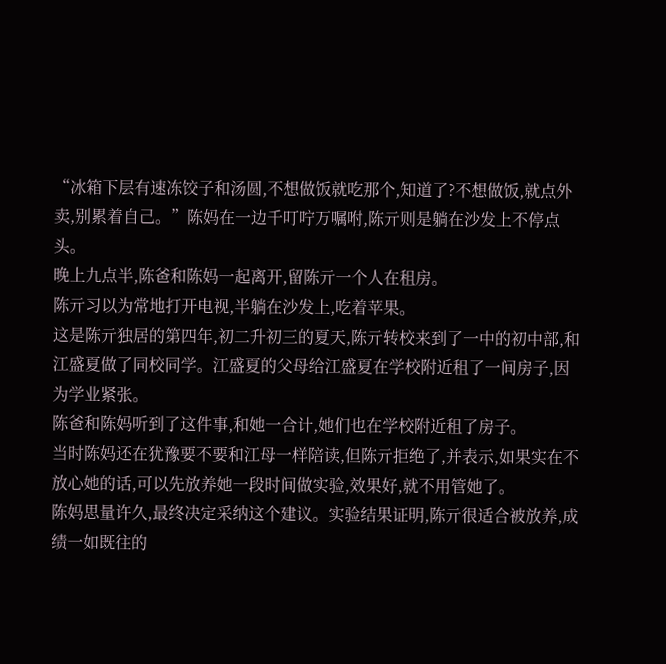“冰箱下层有速冻饺子和汤圆,不想做饭就吃那个,知道了?不想做饭,就点外卖,别累着自己。”陈妈在一边千叮咛万嘱咐,陈亓则是躺在沙发上不停点头。
晚上九点半,陈爸和陈妈一起离开,留陈亓一个人在租房。
陈亓习以为常地打开电视,半躺在沙发上,吃着苹果。
这是陈亓独居的第四年,初二升初三的夏天,陈亓转校来到了一中的初中部,和江盛夏做了同校同学。江盛夏的父母给江盛夏在学校附近租了一间房子,因为学业紧张。
陈爸和陈妈听到了这件事,和她一合计,她们也在学校附近租了房子。
当时陈妈还在犹豫要不要和江母一样陪读,但陈亓拒绝了,并表示,如果实在不放心她的话,可以先放养她一段时间做实验,效果好,就不用管她了。
陈妈思量许久,最终决定采纳这个建议。实验结果证明,陈亓很适合被放养,成绩一如既往的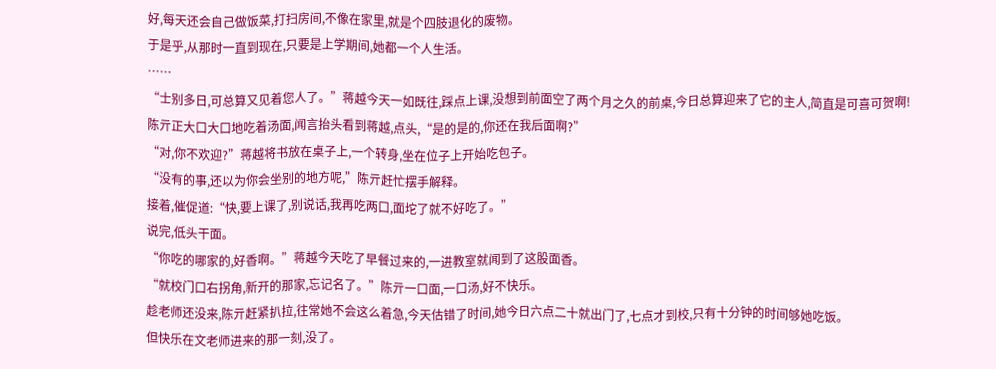好,每天还会自己做饭菜,打扫房间,不像在家里,就是个四肢退化的废物。
于是乎,从那时一直到现在,只要是上学期间,她都一个人生活。
……
“士别多日,可总算又见着您人了。”蒋越今天一如既往,踩点上课,没想到前面空了两个月之久的前桌,今日总算迎来了它的主人,简直是可喜可贺啊!
陈亓正大口大口地吃着汤面,闻言抬头看到蒋越,点头,“是的是的,你还在我后面啊?”
“对,你不欢迎?”蒋越将书放在桌子上,一个转身,坐在位子上开始吃包子。
“没有的事,还以为你会坐别的地方呢,”陈亓赶忙摆手解释。
接着,催促道:“快,要上课了,别说话,我再吃两口,面坨了就不好吃了。”
说完,低头干面。
“你吃的哪家的,好香啊。”蒋越今天吃了早餐过来的,一进教室就闻到了这股面香。
“就校门口右拐角,新开的那家,忘记名了。”陈亓一口面,一口汤,好不快乐。
趁老师还没来,陈亓赶紧扒拉,往常她不会这么着急,今天估错了时间,她今日六点二十就出门了,七点才到校,只有十分钟的时间够她吃饭。
但快乐在文老师进来的那一刻,没了。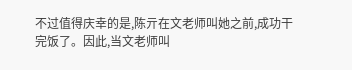不过值得庆幸的是,陈亓在文老师叫她之前,成功干完饭了。因此,当文老师叫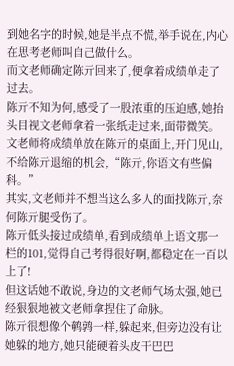到她名字的时候,她是半点不慌,举手说在,内心在思考老师叫自己做什么。
而文老师确定陈亓回来了,便拿着成绩单走了过去。
陈亓不知为何,感受了一股浓重的压迫感,她抬头目视文老师拿着一张纸走过来,面带微笑。
文老师将成绩单放在陈亓的桌面上,开门见山,不给陈亓退缩的机会,“陈亓,你语文有些偏科。”
其实,文老师并不想当这么多人的面找陈亓,奈何陈亓腿受伤了。
陈亓低头接过成绩单,看到成绩单上语文那一栏的101,觉得自己考得很好啊,都稳定在一百以上了!
但这话她不敢说,身边的文老师气场太强,她已经狠狠地被文老师拿捏住了命脉。
陈亓很想像个鹌鹑一样,躲起来,但旁边没有让她躲的地方,她只能硬着头皮干巴巴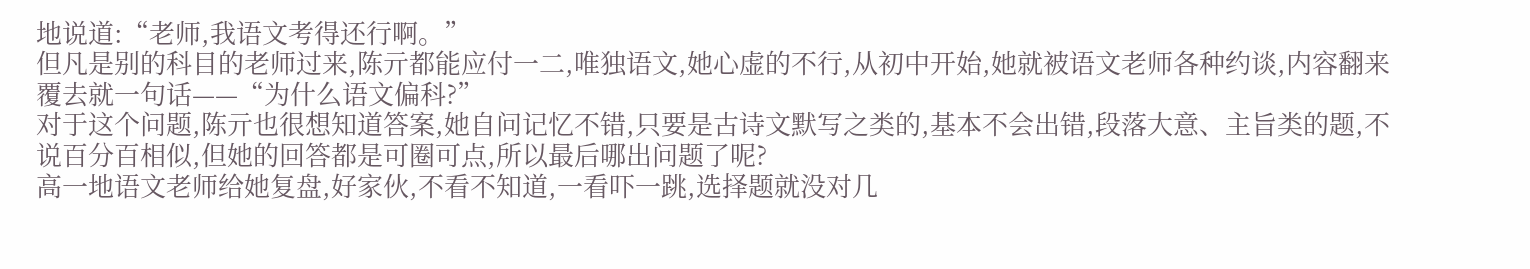地说道:“老师,我语文考得还行啊。”
但凡是别的科目的老师过来,陈亓都能应付一二,唯独语文,她心虚的不行,从初中开始,她就被语文老师各种约谈,内容翻来覆去就一句话——“为什么语文偏科?”
对于这个问题,陈亓也很想知道答案,她自问记忆不错,只要是古诗文默写之类的,基本不会出错,段落大意、主旨类的题,不说百分百相似,但她的回答都是可圈可点,所以最后哪出问题了呢?
高一地语文老师给她复盘,好家伙,不看不知道,一看吓一跳,选择题就没对几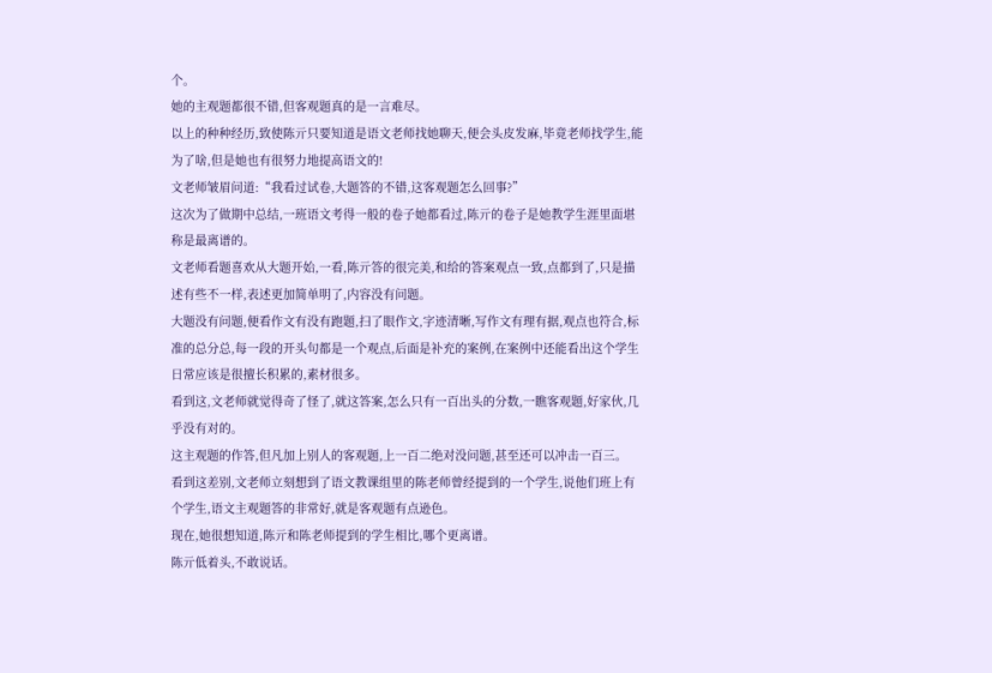个。
她的主观题都很不错,但客观题真的是一言难尽。
以上的种种经历,致使陈亓只要知道是语文老师找她聊天,便会头皮发麻,毕竟老师找学生,能为了啥,但是她也有很努力地提高语文的!
文老师皱眉问道:“我看过试卷,大题答的不错,这客观题怎么回事?”
这次为了做期中总结,一班语文考得一般的卷子她都看过,陈亓的卷子是她教学生涯里面堪称是最离谱的。
文老师看题喜欢从大题开始,一看,陈亓答的很完美,和给的答案观点一致,点都到了,只是描述有些不一样,表述更加简单明了,内容没有问题。
大题没有问题,便看作文有没有跑题,扫了眼作文,字迹清晰,写作文有理有据,观点也符合,标准的总分总,每一段的开头句都是一个观点,后面是补充的案例,在案例中还能看出这个学生日常应该是很擅长积累的,素材很多。
看到这,文老师就觉得奇了怪了,就这答案,怎么只有一百出头的分数,一瞧客观题,好家伙,几乎没有对的。
这主观题的作答,但凡加上别人的客观题,上一百二绝对没问题,甚至还可以冲击一百三。
看到这差别,文老师立刻想到了语文教课组里的陈老师曾经提到的一个学生,说他们班上有个学生,语文主观题答的非常好,就是客观题有点逊色。
现在,她很想知道,陈亓和陈老师提到的学生相比,哪个更离谱。
陈亓低着头,不敢说话。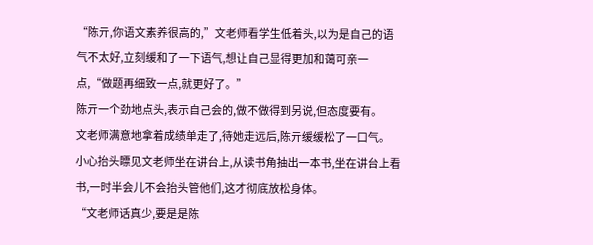“陈亓,你语文素养很高的,”文老师看学生低着头,以为是自己的语气不太好,立刻缓和了一下语气,想让自己显得更加和蔼可亲一点,“做题再细致一点,就更好了。”
陈亓一个劲地点头,表示自己会的,做不做得到另说,但态度要有。
文老师满意地拿着成绩单走了,待她走远后,陈亓缓缓松了一口气。
小心抬头瞟见文老师坐在讲台上,从读书角抽出一本书,坐在讲台上看书,一时半会儿不会抬头管他们,这才彻底放松身体。
“文老师话真少,要是是陈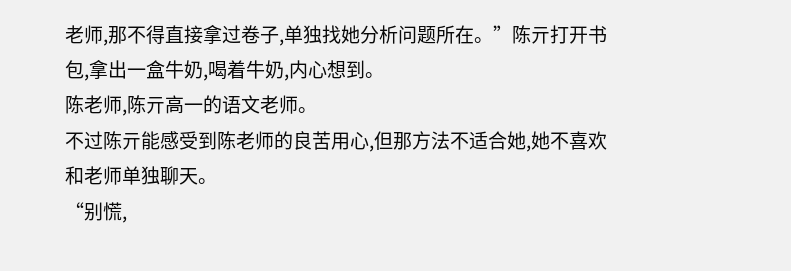老师,那不得直接拿过卷子,单独找她分析问题所在。”陈亓打开书包,拿出一盒牛奶,喝着牛奶,内心想到。
陈老师,陈亓高一的语文老师。
不过陈亓能感受到陈老师的良苦用心,但那方法不适合她,她不喜欢和老师单独聊天。
“别慌,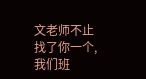文老师不止找了你一个,我们班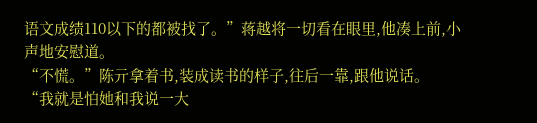语文成绩110以下的都被找了。”蒋越将一切看在眼里,他凑上前,小声地安慰道。
“不慌。”陈亓拿着书,装成读书的样子,往后一靠,跟他说话。
“我就是怕她和我说一大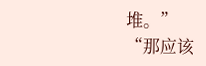堆。”
“那应该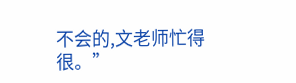不会的,文老师忙得很。”